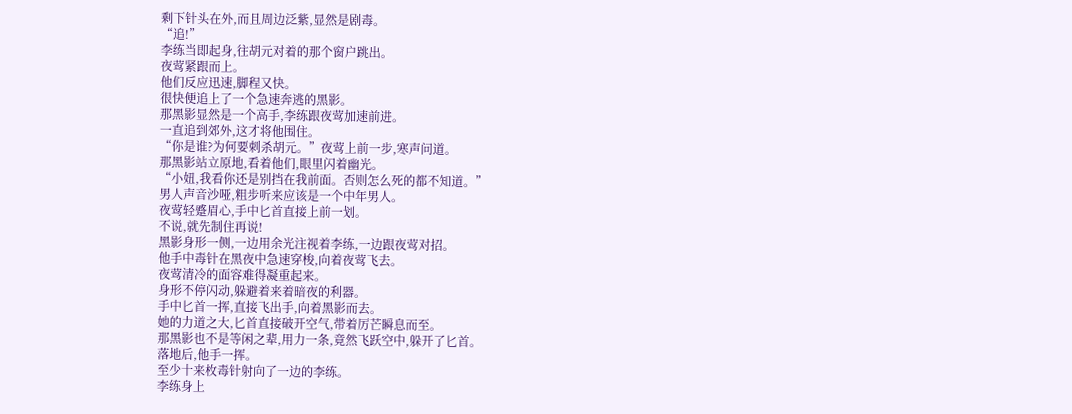剩下针头在外,而且周边泛紫,显然是剧毒。
“追!”
李练当即起身,往胡元对着的那个窗户跳出。
夜莺紧跟而上。
他们反应迅速,脚程又快。
很快便追上了一个急速奔逃的黑影。
那黑影显然是一个高手,李练跟夜莺加速前进。
一直追到郊外,这才将他围住。
“你是谁?为何要刺杀胡元。”夜莺上前一步,寒声问道。
那黑影站立原地,看着他们,眼里闪着幽光。
“小妞,我看你还是别挡在我前面。否则怎么死的都不知道。”
男人声音沙哑,粗步听来应该是一个中年男人。
夜莺轻蹙眉心,手中匕首直接上前一划。
不说,就先制住再说!
黑影身形一侧,一边用余光注视着李练,一边跟夜莺对招。
他手中毒针在黑夜中急速穿梭,向着夜莺飞去。
夜莺清冷的面容难得凝重起来。
身形不停闪动,躲避着来着暗夜的利器。
手中匕首一挥,直接飞出手,向着黑影而去。
她的力道之大,匕首直接破开空气,带着厉芒瞬息而至。
那黑影也不是等闲之辈,用力一条,竟然飞跃空中,躲开了匕首。
落地后,他手一挥。
至少十来枚毒针射向了一边的李练。
李练身上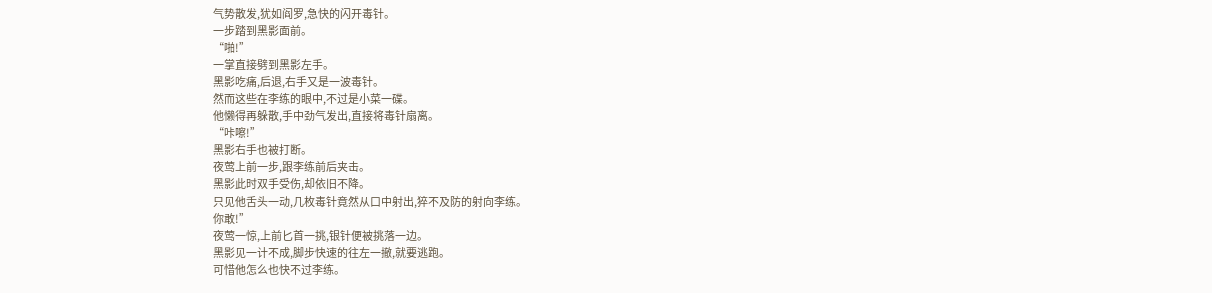气势散发,犹如阎罗,急快的闪开毒针。
一步踏到黑影面前。
“啪!”
一掌直接劈到黑影左手。
黑影吃痛,后退,右手又是一波毒针。
然而这些在李练的眼中,不过是小菜一碟。
他懒得再躲散,手中劲气发出,直接将毒针扇离。
“咔嚓!”
黑影右手也被打断。
夜莺上前一步,跟李练前后夹击。
黑影此时双手受伤,却依旧不降。
只见他舌头一动,几枚毒针竟然从口中射出,猝不及防的射向李练。
你敢!”
夜莺一惊,上前匕首一挑,银针便被挑落一边。
黑影见一计不成,脚步快速的往左一撤,就要逃跑。
可惜他怎么也快不过李练。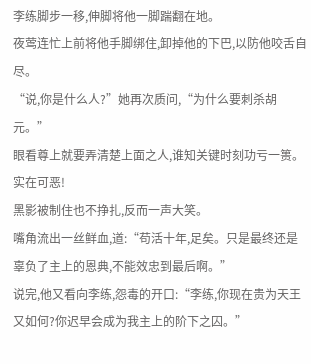李练脚步一移,伸脚将他一脚踹翻在地。
夜莺连忙上前将他手脚绑住,卸掉他的下巴,以防他咬舌自尽。
“说,你是什么人?”她再次质问,“为什么要刺杀胡元。”
眼看尊上就要弄清楚上面之人,谁知关键时刻功亏一篑。
实在可恶!
黑影被制住也不挣扎,反而一声大笑。
嘴角流出一丝鲜血,道:“苟活十年,足矣。只是最终还是辜负了主上的恩典,不能效忠到最后啊。”
说完,他又看向李练,怨毒的开口:“李练,你现在贵为天王又如何?你迟早会成为我主上的阶下之囚。”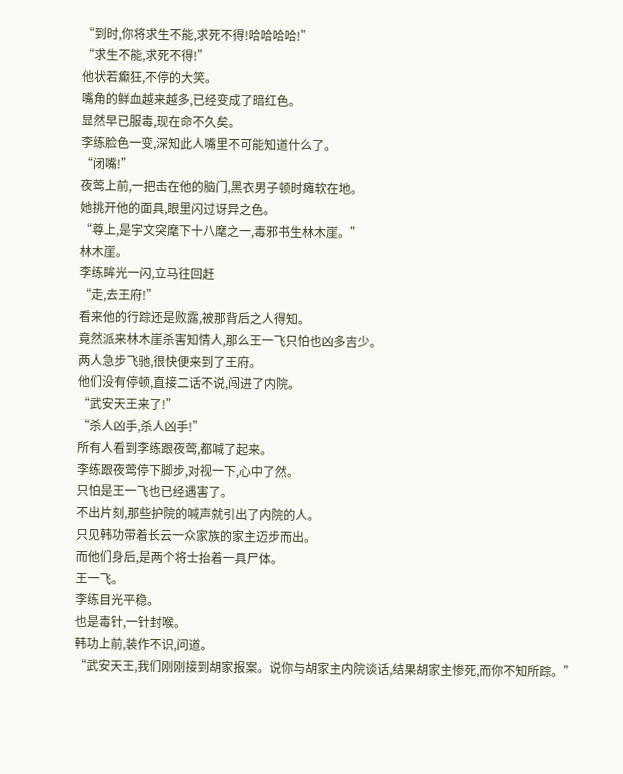“到时,你将求生不能,求死不得!哈哈哈哈!”
“求生不能,求死不得!”
他状若癫狂,不停的大笑。
嘴角的鲜血越来越多,已经变成了暗红色。
显然早已服毒,现在命不久矣。
李练脸色一变,深知此人嘴里不可能知道什么了。
“闭嘴!”
夜莺上前,一把击在他的脑门,黑衣男子顿时瘫软在地。
她挑开他的面具,眼里闪过讶异之色。
“尊上,是宇文突麾下十八麾之一,毒邪书生林木崖。”
林木崖。
李练眸光一闪,立马往回赶
“走,去王府!”
看来他的行踪还是败露,被那背后之人得知。
竟然派来林木崖杀害知情人,那么王一飞只怕也凶多吉少。
两人急步飞驰,很快便来到了王府。
他们没有停顿,直接二话不说,闯进了内院。
“武安天王来了!”
“杀人凶手,杀人凶手!”
所有人看到李练跟夜莺,都喊了起来。
李练跟夜莺停下脚步,对视一下,心中了然。
只怕是王一飞也已经遇害了。
不出片刻,那些护院的喊声就引出了内院的人。
只见韩功带着长云一众家族的家主迈步而出。
而他们身后,是两个将士抬着一具尸体。
王一飞。
李练目光平稳。
也是毒针,一针封喉。
韩功上前,装作不识,问道。
“武安天王,我们刚刚接到胡家报案。说你与胡家主内院谈话,结果胡家主惨死,而你不知所踪。”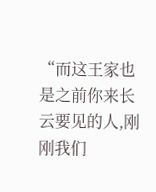“而这王家也是之前你来长云要见的人,刚刚我们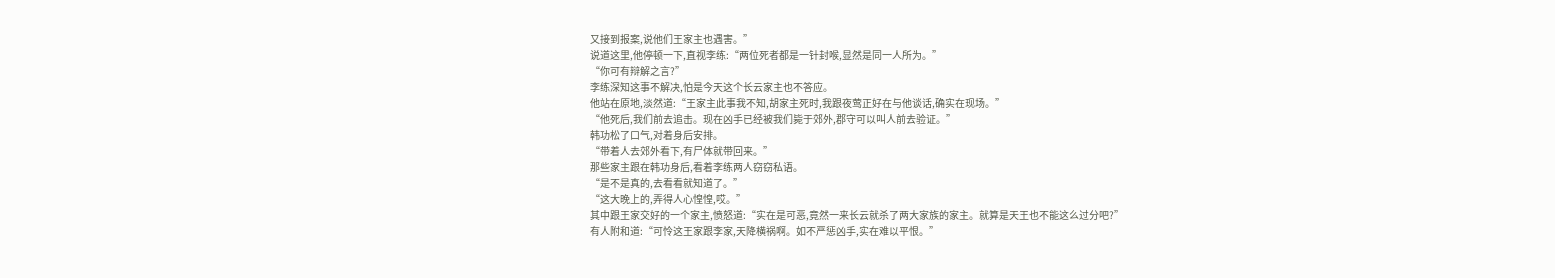又接到报案,说他们王家主也遇害。”
说道这里,他停顿一下,直视李练:“两位死者都是一针封喉,显然是同一人所为。”
“你可有辩解之言?”
李练深知这事不解决,怕是今天这个长云家主也不答应。
他站在原地,淡然道:“王家主此事我不知,胡家主死时,我跟夜莺正好在与他谈话,确实在现场。”
“他死后,我们前去追击。现在凶手已经被我们毙于郊外,郡守可以叫人前去验证。”
韩功松了口气,对着身后安排。
“带着人去郊外看下,有尸体就带回来。”
那些家主跟在韩功身后,看着李练两人窃窃私语。
“是不是真的,去看看就知道了。”
“这大晚上的,弄得人心惶惶,哎。”
其中跟王家交好的一个家主,愤怒道:“实在是可恶,竟然一来长云就杀了两大家族的家主。就算是天王也不能这么过分吧?”
有人附和道:“可怜这王家跟李家,天降横祸啊。如不严惩凶手,实在难以平恨。”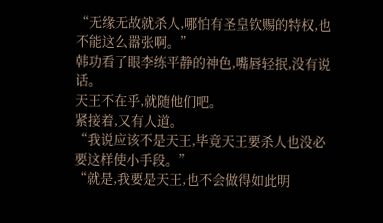“无缘无故就杀人,哪怕有圣皇钦赐的特权,也不能这么嚣张啊。”
韩功看了眼李练平静的神色,嘴唇轻抿,没有说话。
天王不在乎,就随他们吧。
紧接着,又有人道。
“我说应该不是天王,毕竟天王要杀人也没必要这样使小手段。”
“就是,我要是天王,也不会做得如此明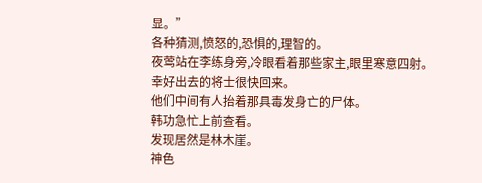显。”
各种猜测,愤怒的,恐惧的,理智的。
夜莺站在李练身旁,冷眼看着那些家主,眼里寒意四射。
幸好出去的将士很快回来。
他们中间有人抬着那具毒发身亡的尸体。
韩功急忙上前查看。
发现居然是林木崖。
神色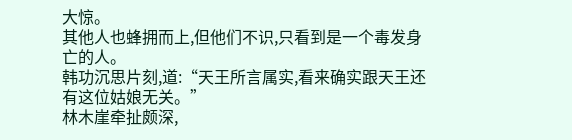大惊。
其他人也蜂拥而上,但他们不识,只看到是一个毒发身亡的人。
韩功沉思片刻,道:“天王所言属实,看来确实跟天王还有这位姑娘无关。”
林木崖牵扯颇深,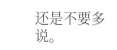还是不要多说。